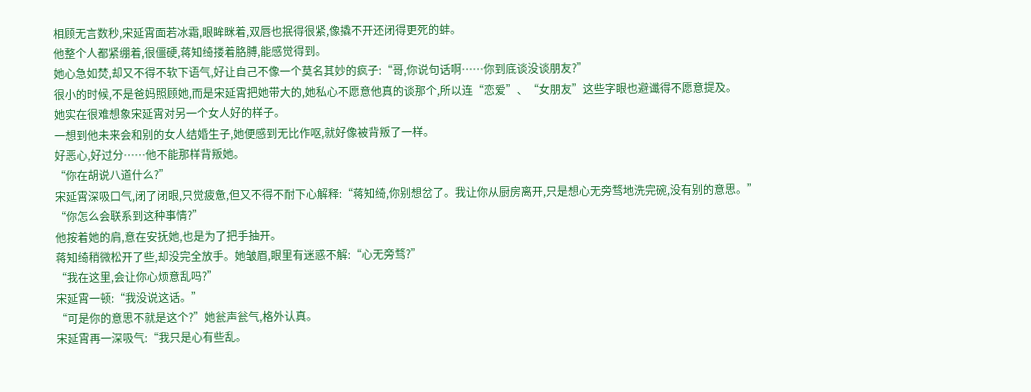相顾无言数秒,宋延霄面若冰霜,眼眸眯着,双唇也抿得很紧,像撬不开还闭得更死的蚌。
他整个人都紧绷着,很僵硬,蒋知绮搂着胳膊,能感觉得到。
她心急如焚,却又不得不软下语气,好让自己不像一个莫名其妙的疯子:“哥,你说句话啊……你到底谈没谈朋友?”
很小的时候,不是爸妈照顾她,而是宋延霄把她带大的,她私心不愿意他真的谈那个,所以连“恋爱”、“女朋友”这些字眼也避谶得不愿意提及。
她实在很难想象宋延霄对另一个女人好的样子。
一想到他未来会和别的女人结婚生子,她便感到无比作呕,就好像被背叛了一样。
好恶心,好过分……他不能那样背叛她。
“你在胡说八道什么?”
宋延霄深吸口气,闭了闭眼,只觉疲惫,但又不得不耐下心解释:“蒋知绮,你别想岔了。我让你从厨房离开,只是想心无旁骛地洗完碗,没有别的意思。”
“你怎么会联系到这种事情?”
他按着她的肩,意在安抚她,也是为了把手抽开。
蒋知绮稍微松开了些,却没完全放手。她皱眉,眼里有迷惑不解:“心无旁骛?”
“我在这里,会让你心烦意乱吗?”
宋延霄一顿:“我没说这话。”
“可是你的意思不就是这个?”她瓮声瓮气,格外认真。
宋延霄再一深吸气:“我只是心有些乱。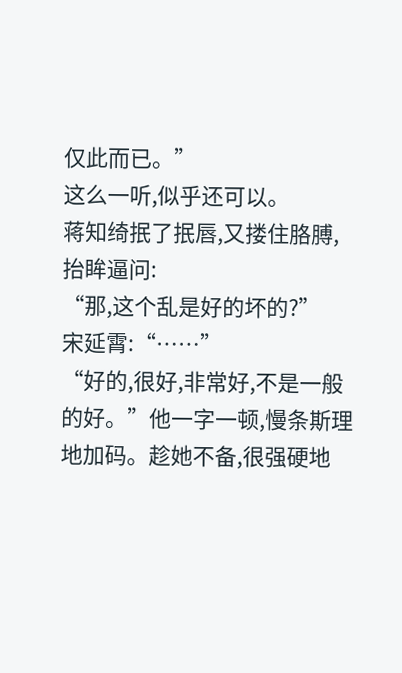仅此而已。”
这么一听,似乎还可以。
蒋知绮抿了抿唇,又搂住胳膊,抬眸逼问:
“那,这个乱是好的坏的?”
宋延霄:“……”
“好的,很好,非常好,不是一般的好。”他一字一顿,慢条斯理地加码。趁她不备,很强硬地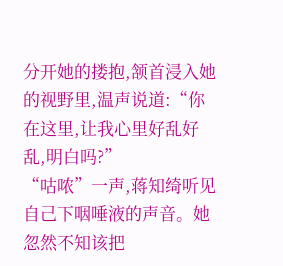分开她的搂抱,颔首浸入她的视野里,温声说道:“你在这里,让我心里好乱好乱,明白吗?”
“咕哝”一声,蒋知绮听见自己下咽唾液的声音。她忽然不知该把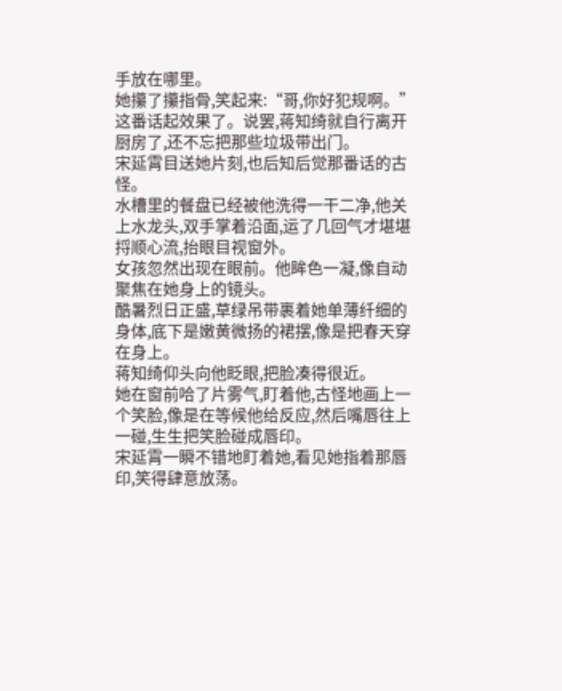手放在哪里。
她攥了攥指骨,笑起来:“哥,你好犯规啊。”
这番话起效果了。说罢,蒋知绮就自行离开厨房了,还不忘把那些垃圾带出门。
宋延霄目送她片刻,也后知后觉那番话的古怪。
水槽里的餐盘已经被他洗得一干二净,他关上水龙头,双手掌着沿面,运了几回气才堪堪捋顺心流,抬眼目视窗外。
女孩忽然出现在眼前。他眸色一凝,像自动聚焦在她身上的镜头。
酷暑烈日正盛,草绿吊带裹着她单薄纤细的身体,底下是嫩黄微扬的裙摆,像是把春天穿在身上。
蒋知绮仰头向他眨眼,把脸凑得很近。
她在窗前哈了片雾气,盯着他,古怪地画上一个笑脸,像是在等候他给反应,然后嘴唇往上一碰,生生把笑脸碰成唇印。
宋延霄一瞬不错地盯着她,看见她指着那唇印,笑得肆意放荡。